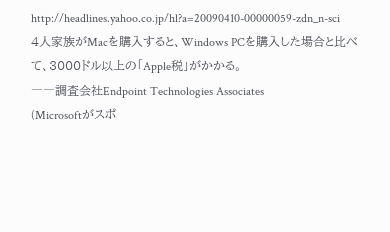http://headlines.yahoo.co.jp/hl?a=20090410-00000059-zdn_n-sci
4人家族がMacを購入すると、Windows PCを購入した場合と比べて、3000ドル以上の「Apple税」がかかる。
――調査会社Endpoint Technologies Associates
(Microsoftがスポ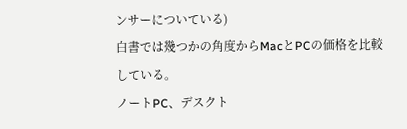ンサーについている)
白書では幾つかの角度からMacとPCの価格を比較している。
ノートPC、デスクト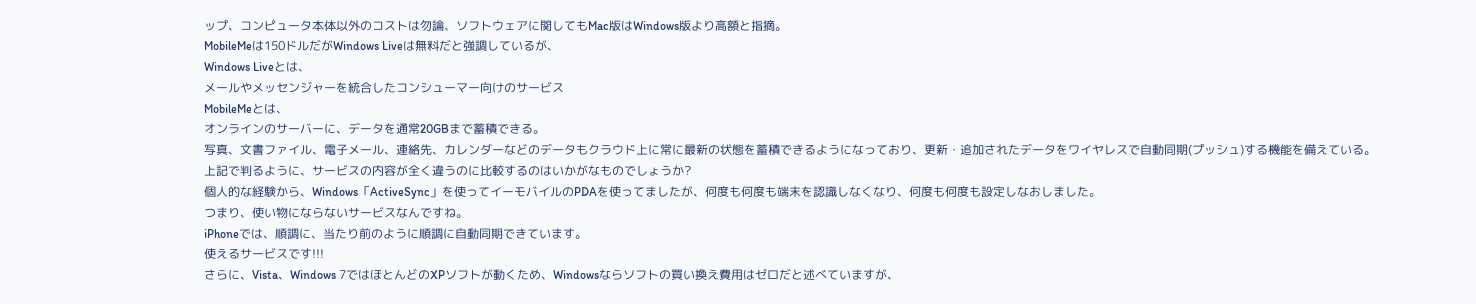ップ、コンピュータ本体以外のコストは勿論、ソフトウェアに関してもMac版はWindows版より高額と指摘。
MobileMeは150ドルだがWindows Liveは無料だと強調しているが、
Windows Liveとは、
メールやメッセンジャーを統合したコンシューマー向けのサービス
MobileMeとは、
オンラインのサーバーに、データを通常20GBまで蓄積できる。
写真、文書ファイル、電子メール、連絡先、カレンダーなどのデータもクラウド上に常に最新の状態を蓄積できるようになっており、更新・追加されたデータをワイヤレスで自動同期(プッシュ)する機能を備えている。
上記で判るように、サービスの内容が全く違うのに比較するのはいかがなものでしょうか?
個人的な経験から、Windows「ActiveSync」を使ってイーモバイルのPDAを使ってましたが、何度も何度も端末を認識しなくなり、何度も何度も設定しなおしました。
つまり、使い物にならないサービスなんですね。
iPhoneでは、順調に、当たり前のように順調に自動同期できています。
使えるサービスです!!!
さらに、Vista、Windows 7ではほとんどのXPソフトが動くため、Windowsならソフトの買い換え費用はゼロだと述べていますが、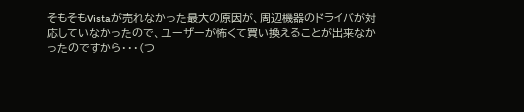そもそもVistaが売れなかった最大の原因が、周辺機器のドライバが対応していなかったので、ユーザーが怖くて買い換えることが出来なかったのですから・・・(つ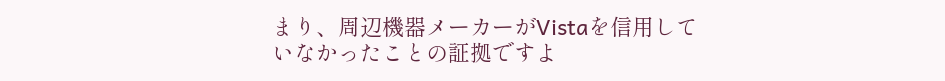まり、周辺機器メーカーがVistaを信用していなかったことの証拠ですよ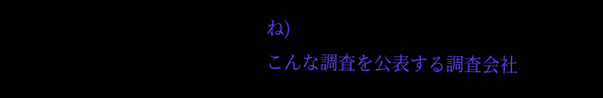ね)
こんな調査を公表する調査会社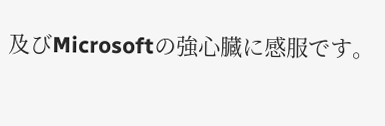及びMicrosoftの強心臓に感服です。